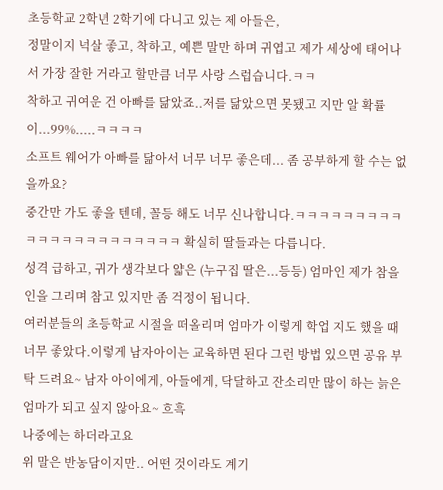초등학교 2학년 2학기에 다니고 있는 제 아들은,
정말이지 넉살 좋고, 착하고, 예쁜 말만 하며 귀엽고 제가 세상에 태어나서 가장 잘한 거라고 할만큼 너무 사랑 스럽습니다.ㅋㅋ
착하고 귀여운 건 아빠를 닮았죠..저를 닮았으면 못됐고 지만 알 확률이...99%.....ㅋㅋㅋㅋ
소프트 웨어가 아빠를 닮아서 너무 너무 좋은데... 좀 공부하게 할 수는 없을까요?
중간만 가도 좋을 텐데, 꼴등 해도 너무 신나합니다.ㅋㅋㅋㅋㅋㅋㅋㅋㅋㅋㅋㅋㅋㅋㅋㅋㅋㅋㅋㅋㅋㅋ 확실히 딸들과는 다릅니다.
성격 급하고, 귀가 생각보다 얇은 (누구집 딸은...등등) 엄마인 제가 참을 인을 그리며 참고 있지만 좀 걱정이 됩니다.
여러분들의 초등학교 시절을 떠올리며 엄마가 이렇게 학업 지도 했을 때 너무 좋았다.이렇게 남자아이는 교육하면 된다 그런 방법 있으면 공유 부탁 드려요~ 남자 아이에게, 아들에게, 닥달하고 잔소리만 많이 하는 늙은 엄마가 되고 싶지 않아요~ 흐흑
나중에는 하더라고요
위 말은 반농담이지만.. 어떤 것이라도 계기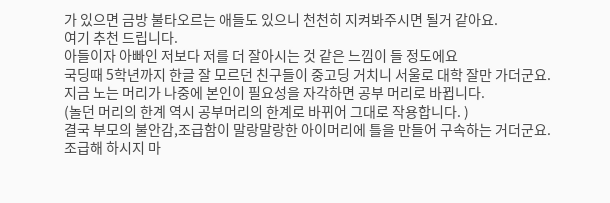가 있으면 금방 불타오르는 애들도 있으니 천천히 지켜봐주시면 될거 같아요.
여기 추천 드립니다.
아들이자 아빠인 저보다 저를 더 잘아시는 것 같은 느낌이 들 정도에요
국딩때 5학년까지 한글 잘 모르던 친구들이 중고딩 거치니 서울로 대학 잘만 가더군요.
지금 노는 머리가 나중에 본인이 필요성을 자각하면 공부 머리로 바뀝니다.
(놀던 머리의 한계 역시 공부머리의 한계로 바뀌어 그대로 작용합니다. )
결국 부모의 불안감,조급함이 말랑말랑한 아이머리에 틀을 만들어 구속하는 거더군요.
조급해 하시지 마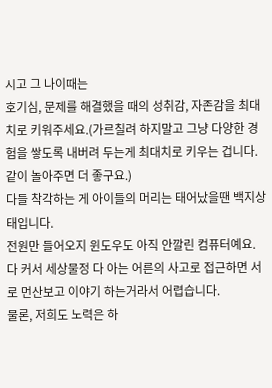시고 그 나이때는
호기심, 문제를 해결했을 때의 성취감, 자존감을 최대치로 키워주세요.(가르칠려 하지말고 그냥 다양한 경험을 쌓도록 내버려 두는게 최대치로 키우는 겁니다. 같이 놀아주면 더 좋구요.)
다들 착각하는 게 아이들의 머리는 태어났을땐 백지상태입니다.
전원만 들어오지 윈도우도 아직 안깔린 컴퓨터예요.
다 커서 세상물정 다 아는 어른의 사고로 접근하면 서로 먼산보고 이야기 하는거라서 어렵습니다.
물론, 저희도 노력은 하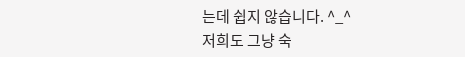는데 쉽지 않습니다. ^_^
저희도 그냥 숙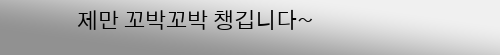제만 꼬박꼬박 챙깁니다~